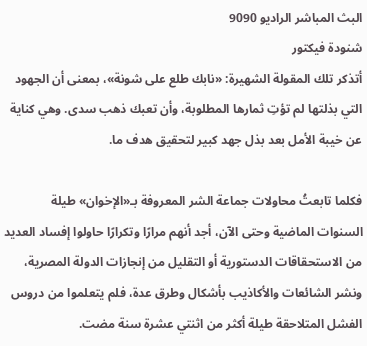البث المباشر الراديو 9090
شنودة فيكتور
أتذكر تلك المقولة الشهيرة: «نابك طلع على شونة»، بمعنى أن الجهود التي بذلتها لم تؤتِ ثمارها المطلوبة، وأن تعبك ذهب سدى. وهي كناية عن خيبة الأمل بعد بذل جهد كبير لتحقيق هدف ما.

فكلما تابعتُ محاولات جماعة الشر المعروفة بـ«الإخوان» طيلة السنوات الماضية وحتى الآن، أجد أنهم مرارًا وتكرارًا حاولوا إفساد العديد من الاستحقاقات الدستورية أو التقليل من إنجازات الدولة المصرية، ونشر الشائعات والأكاذيب بأشكال وطرق عدة، فلم يتعلموا من دروس الفشل المتلاحقة طيلة أكثر من اثنتي عشرة سنة مضت.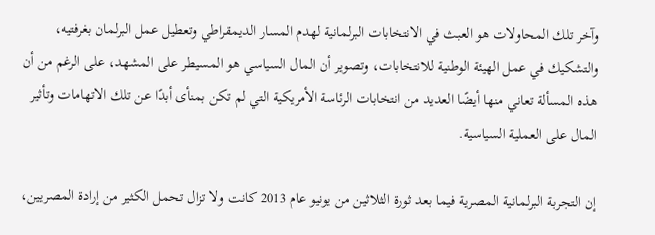وآخر تلك المحاولات هو العبث في الانتخابات البرلمانية لهدم المسار الديمقراطي وتعطيل عمل البرلمان بغرفتيه، والتشكيك في عمل الهيئة الوطنية للانتخابات، وتصوير أن المال السياسي هو المسيطر على المشهد، على الرغم من أن هذه المسألة تعاني منها أيضًا العديد من انتخابات الرئاسة الأمريكية التي لم تكن بمنأى أبدًا عن تلك الاتهامات وتأثير المال على العملية السياسية.

إن التجربة البرلمانية المصرية فيما بعد ثورة الثلاثين من يونيو عام 2013 كانت ولا تزال تحمل الكثير من إرادة المصريين،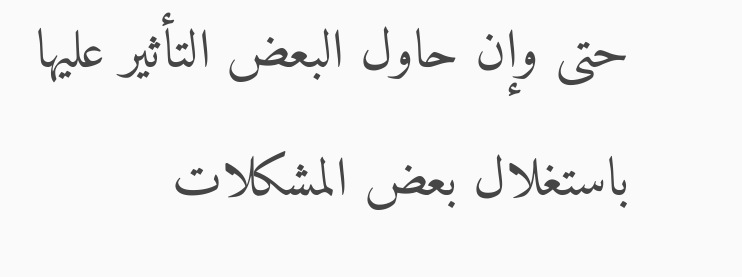حتى وإن حاول البعض التأثير عليها باستغلال بعض المشكلات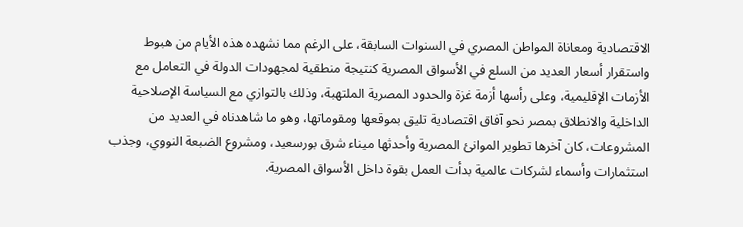الاقتصادية ومعاناة المواطن المصري في السنوات السابقة، على الرغم مما نشهده هذه الأيام من هبوط واستقرار أسعار العديد من السلع في الأسواق المصرية كنتيجة منطقية لمجهودات الدولة في التعامل مع الأزمات الإقليمية، وعلى رأسها أزمة غزة والحدود المصرية الملتهبة، وذلك بالتوازي مع السياسة الإصلاحية الداخلية والانطلاق بمصر نحو آفاق اقتصادية تليق بموقعها ومقوماتها، وهو ما شاهدناه في العديد من المشروعات، كان آخرها تطوير الموانئ المصرية وأحدثها ميناء شرق بورسعيد، ومشروع الضبعة النووي، وجذب استثمارات وأسماء لشركات عالمية بدأت العمل بقوة داخل الأسواق المصرية.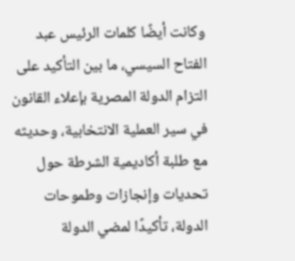وكانت أيضًا كلمات الرئيس عبد الفتاح السيسي، ما بين التأكيد على التزام الدولة المصرية بإعلاء القانون في سير العملية الانتخابية، وحديثه مع طلبة أكاديمية الشرطة حول تحديات وإنجازات وطموحات الدولة، تأكيدًا لمضي الدولة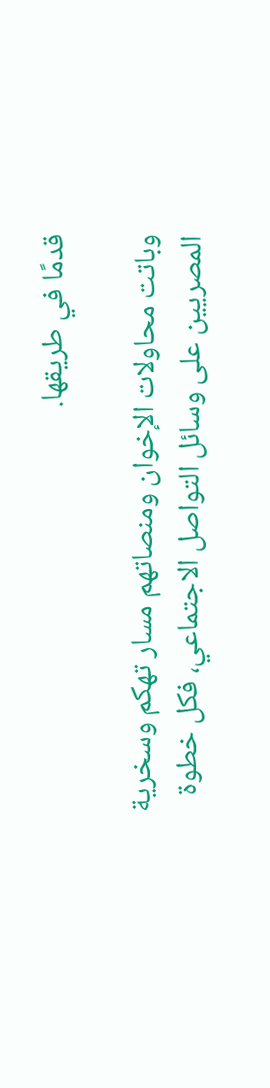قدمًا في طريقها.

وباتت محاولات الإخوان ومنصاتهم مسار تهكم وسخرية المصريين على وسائل التواصل الاجتماعي، فكل خطوة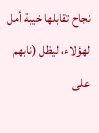نجاح تقابلها خيبة أمل لهؤلاء، ليظل (نابهم على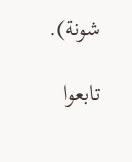شونة).

تابعوا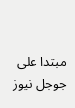مبتدا على جوجل نيوز